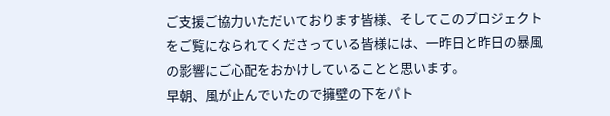ご支援ご協力いただいております皆様、そしてこのプロジェクトをご覧になられてくださっている皆様には、一昨日と昨日の暴風の影響にご心配をおかけしていることと思います。
早朝、風が止んでいたので擁壁の下をパト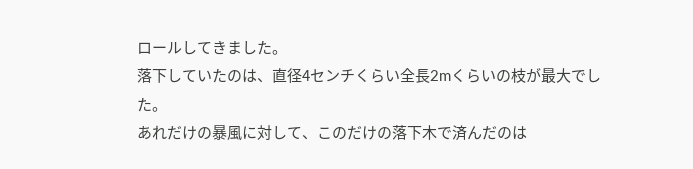ロールしてきました。
落下していたのは、直径4センチくらい全長2mくらいの枝が最大でした。
あれだけの暴風に対して、このだけの落下木で済んだのは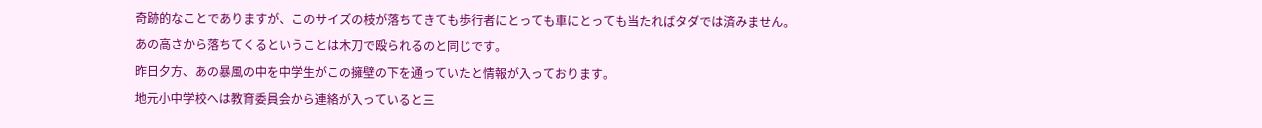奇跡的なことでありますが、このサイズの枝が落ちてきても歩行者にとっても車にとっても当たればタダでは済みません。
あの高さから落ちてくるということは木刀で殴られるのと同じです。
昨日夕方、あの暴風の中を中学生がこの擁壁の下を通っていたと情報が入っております。
地元小中学校へは教育委員会から連絡が入っていると三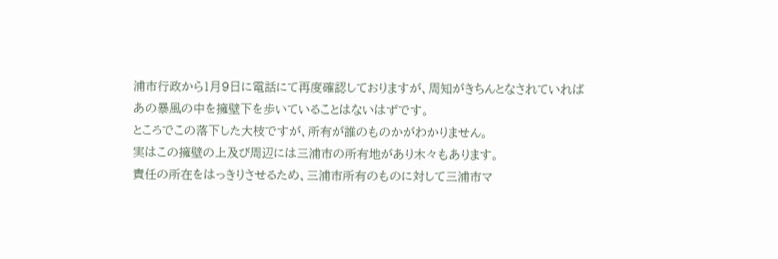浦市行政から1月9日に電話にて再度確認しておりますが、周知がきちんとなされていればあの暴風の中を擁壁下を歩いていることはないはずです。
ところでこの落下した大枝ですが、所有が誰のものかがわかりません。
実はこの擁壁の上及び周辺には三浦市の所有地があり木々もあります。
責任の所在をはっきりさせるため、三浦市所有のものに対して三浦市マ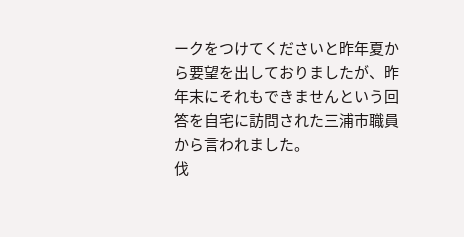ークをつけてくださいと昨年夏から要望を出しておりましたが、昨年末にそれもできませんという回答を自宅に訪問された三浦市職員から言われました。
伐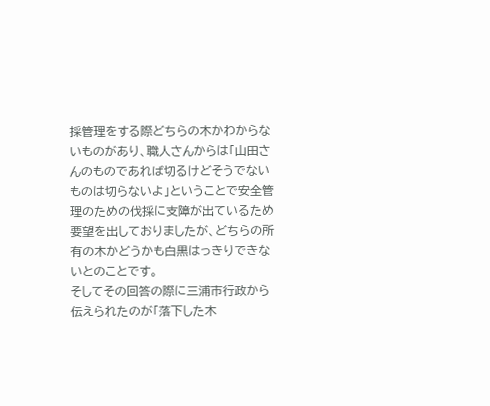採管理をする際どちらの木かわからないものがあり、職人さんからは「山田さんのものであれば切るけどそうでないものは切らないよ」ということで安全管理のための伐採に支障が出ているため要望を出しておりましたが、どちらの所有の木かどうかも白黒はっきりできないとのことです。
そしてその回答の際に三浦市行政から伝えられたのが「落下した木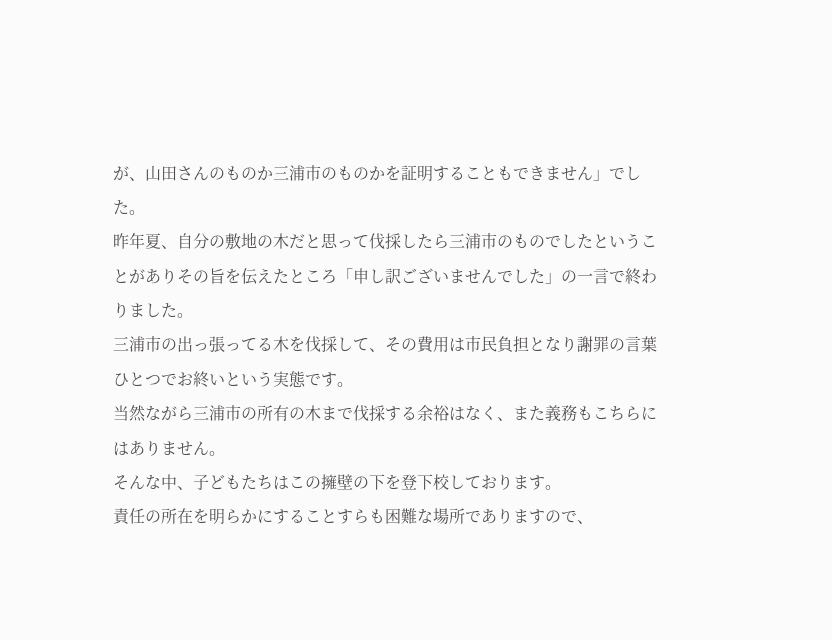が、山田さんのものか三浦市のものかを証明することもできません」でした。
昨年夏、自分の敷地の木だと思って伐採したら三浦市のものでしたということがありその旨を伝えたところ「申し訳ございませんでした」の一言で終わりました。
三浦市の出っ張ってる木を伐採して、その費用は市民負担となり謝罪の言葉ひとつでお終いという実態です。
当然ながら三浦市の所有の木まで伐採する余裕はなく、また義務もこちらにはありません。
そんな中、子どもたちはこの擁壁の下を登下校しております。
責任の所在を明らかにすることすらも困難な場所でありますので、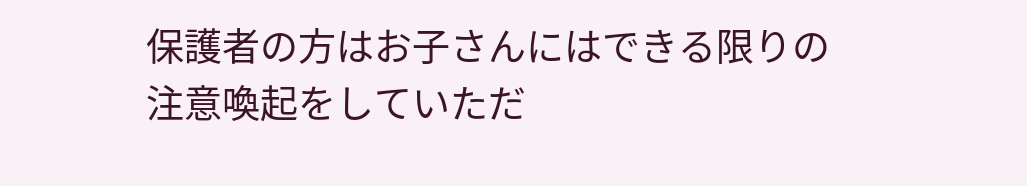保護者の方はお子さんにはできる限りの注意喚起をしていただ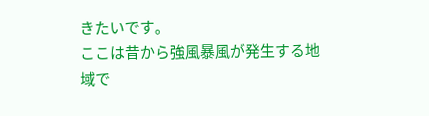きたいです。
ここは昔から強風暴風が発生する地域で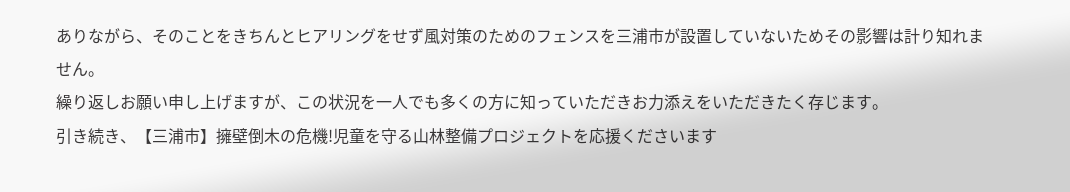ありながら、そのことをきちんとヒアリングをせず風対策のためのフェンスを三浦市が設置していないためその影響は計り知れません。
繰り返しお願い申し上げますが、この状況を一人でも多くの方に知っていただきお力添えをいただきたく存じます。
引き続き、【三浦市】擁壁倒木の危機!児童を守る山林整備プロジェクトを応援くださいます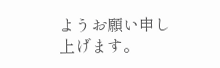ようお願い申し上げます。